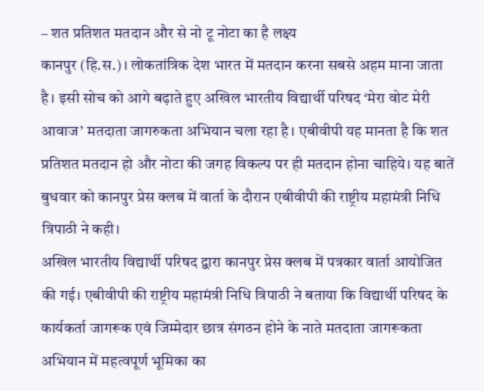– शत प्रतिशत मतदान और से नो टू नोटा का है लक्ष्य
कानपुर (हि.स.)। लोकतांत्रिक देश भारत में मतदान करना सबसे अहम माना जाता है। इसी सोच को आगे बढ़ाते हुए अखिल भारतीय विद्यार्थी परिषद ‘मेरा वोट मेरी आवाज’ मतदाता जागरुकता अभियान चला रहा है। एबीवीपी यह मानता है कि शत प्रतिशत मतदान हो और नोटा की जगह विकल्प पर ही मतदान होना चाहिये। यह बातें बुधवार को कानपुर प्रेस क्लब में वार्ता के दौरान एबीवीपी की राष्ट्रीय महामंत्री निधि त्रिपाठी ने कही।
अखिल भारतीय विद्यार्थी परिषद द्वारा कानपुर प्रेस क्लब में पत्रकार वार्ता आयोजित की गई। एबीवीपी की राष्ट्रीय महामंत्री निधि त्रिपाठी ने बताया कि विद्यार्थी परिषद के कार्यकर्ता जागरूक एवं जिम्मेदार छात्र संगठन होने के नाते मतदाता जागरूकता अभियान में महत्वपूर्ण भूमिका का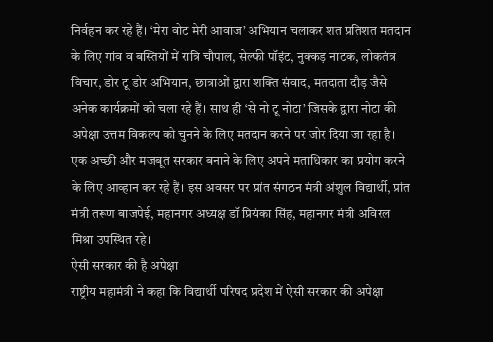निर्वहन कर रहे हैं। ‘मेरा वोट मेरी आवाज’ अभियान चलाकर शत प्रतिशत मतदान के लिए गांव व बस्तियों में रात्रि चौपाल, सेल्फी पॉइंट, नुक्कड़ नाटक, लोकतंत्र विचार, डोर टू डोर अभियान, छात्राओं द्वारा शक्ति संवाद, मतदाता दौड़ जैसे अनेक कार्यक्रमों को चला रहे हैं। साथ ही ‘से नो टू नोटा’ जिसके द्वारा नोटा की अपेक्षा उत्तम विकल्प को चुनने के लिए मतदान करने पर जोर दिया जा रहा है। एक अच्छी और मजबूत सरकार बनाने के लिए अपने मताधिकार का प्रयोग करने के लिए आव्हान कर रहे हैं। इस अवसर पर प्रांत संगठन मंत्री अंशुल विद्यार्थी, प्रांत मंत्री तरूण बाजपेई, महानगर अध्यक्ष डॉ प्रियंका सिंह, महानगर मंत्री अविरल मिश्रा उपस्थित रहे।
ऐसी सरकार की है अपेक्षा
राष्ट्रीय महामंत्री ने कहा कि विद्यार्थी परिषद प्रदेश में ऐसी सरकार की अपेक्षा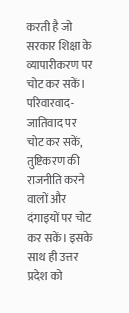करती है जो सरकार शिक्षा के व्यापारीकरण पर चोट कर सकें। परिवारवाद-जातिवाद पर चोट कर सकें, तुष्टिकरण की राजनीति करने वालों और दंगाइयों पर चोट कर सकें। इसके साथ ही उत्तर प्रदेश को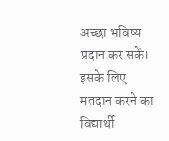अच्छा भविष्य प्रदान कर सकें। इसके लिए मतदान करने का विद्यार्थी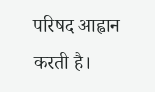परिषद आह्वान करती है।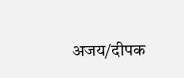अजय/दीपक